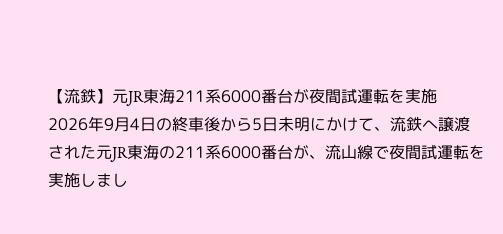【流鉄】元JR東海211系6000番台が夜間試運転を実施
2026年9月4日の終車後から5日未明にかけて、流鉄へ譲渡された元JR東海の211系6000番台が、流山線で夜間試運転を実施しまし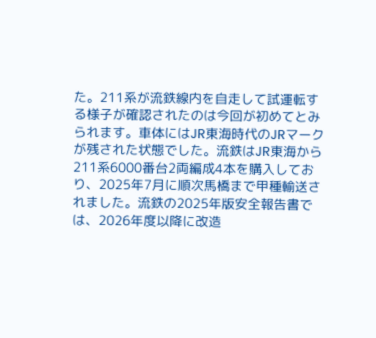た。211系が流鉄線内を自走して試運転する様子が確認されたのは今回が初めてとみられます。車体にはJR東海時代のJRマークが残された状態でした。流鉄はJR東海から211系6000番台2両編成4本を購入しており、2025年7月に順次馬橋まで甲種輸送されました。流鉄の2025年版安全報告書では、2026年度以降に改造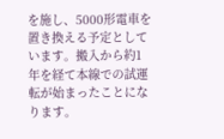を施し、5000形電車を置き換える予定としています。搬入から約1年を経て本線での試運転が始まったことになります。